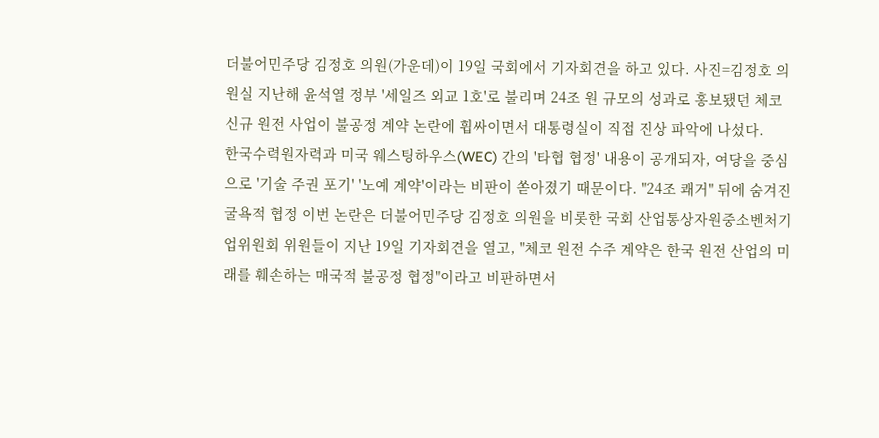더불어민주당 김정호 의원(가운데)이 19일 국회에서 기자회견을 하고 있다. 사진=김정호 의원실 지난해 윤석열 정부 '세일즈 외교 1호'로 불리며 24조 원 규모의 성과로 홍보됐던 체코 신규 원전 사업이 불공정 계약 논란에 휩싸이면서 대통령실이 직접 진상 파악에 나섰다.
한국수력원자력과 미국 웨스팅하우스(WEC) 간의 '타협 협정' 내용이 공개되자, 여당을 중심으로 '기술 주권 포기' '노예 계약'이라는 비판이 쏟아졌기 때문이다. "24조 쾌거" 뒤에 숨겨진 굴욕적 협정 이번 논란은 더불어민주당 김정호 의원을 비롯한 국회 산업통상자원중소벤처기업위원회 위원들이 지난 19일 기자회견을 열고, "체코 원전 수주 계약은 한국 원전 산업의 미래를 훼손하는 매국적 불공정 협정"이라고 비판하면서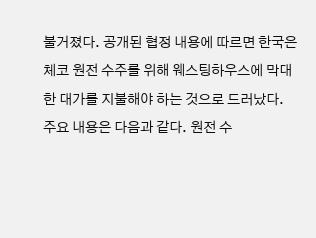불거졌다. 공개된 협정 내용에 따르면 한국은 체코 원전 수주를 위해 웨스팅하우스에 막대한 대가를 지불해야 하는 것으로 드러났다.
주요 내용은 다음과 같다. 원전 수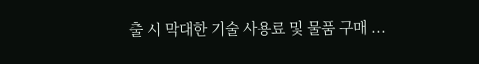출 시 막대한 기술 사용료 및 물품 구매 ...